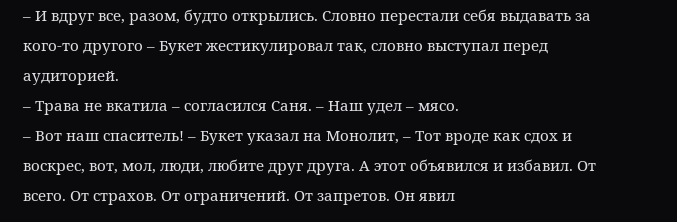– И вдруг все, разом, будто открылись. Словно перестали себя выдавать за кого-то другого – Букет жестикулировал так, словно выступал перед аудиторией.
– Трава не вкатила – согласился Саня. – Наш удел – мясо.
– Вот наш спаситель! – Букет указал на Монолит, – Тот вроде как сдох и воскрес, вот, мол, люди, любите друг друга. А этот объявился и избавил. От всего. От страхов. От ограничений. От запретов. Он явил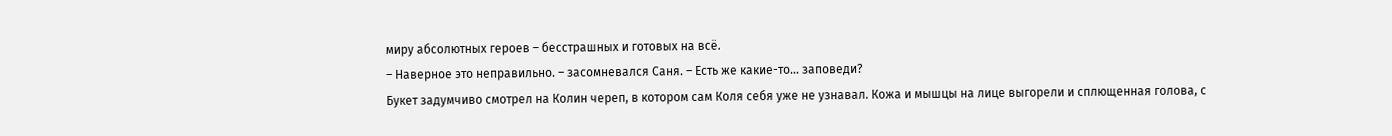миру абсолютных героев – бесстрашных и готовых на всё.
– Наверное это неправильно. – засомневался Саня. – Есть же какие-то… заповеди?
Букет задумчиво смотрел на Колин череп, в котором сам Коля себя уже не узнавал. Кожа и мышцы на лице выгорели и сплющенная голова, с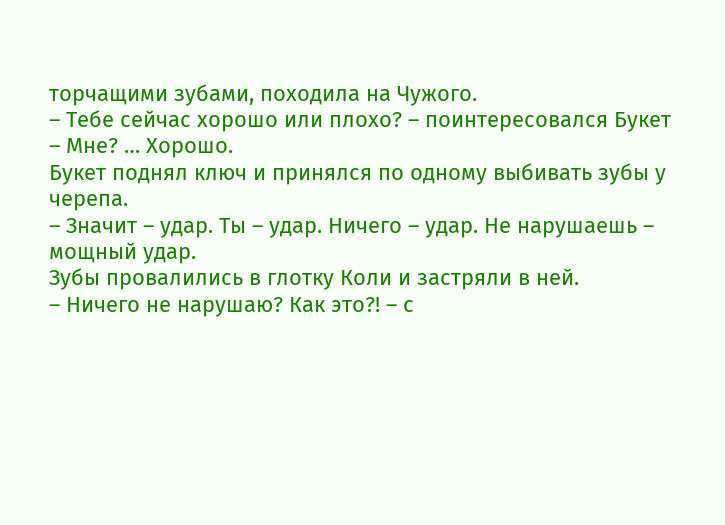торчащими зубами, походила на Чужого.
– Тебе сейчас хорошо или плохо? – поинтересовался Букет
– Мне? … Хорошо.
Букет поднял ключ и принялся по одному выбивать зубы у черепа.
– Значит – удар. Ты – удар. Ничего – удар. Не нарушаешь – мощный удар.
Зубы провалились в глотку Коли и застряли в ней.
– Ничего не нарушаю? Как это?! – с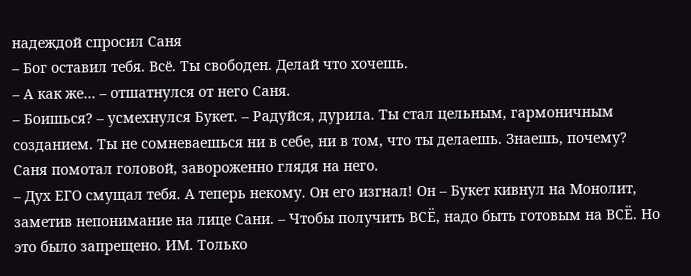надеждой спросил Саня
– Бог оставил тебя. Всё. Ты свободен. Делай что хочешь.
– А как же… – отшатнулся от него Саня.
– Боишься? – усмехнулся Букет. – Радуйся, дурила. Ты стал цельным, гармоничным созданием. Ты не сомневаешься ни в себе, ни в том, что ты делаешь. Знаешь, почему?
Саня помотал головой, завороженно глядя на него.
– Дух ЕГО смущал тебя. А теперь некому. Он его изгнал! Он – Букет кивнул на Монолит, заметив непонимание на лице Сани. – Чтобы получить ВСЁ, надо быть готовым на ВСЁ. Но это было запрещено. ИМ. Только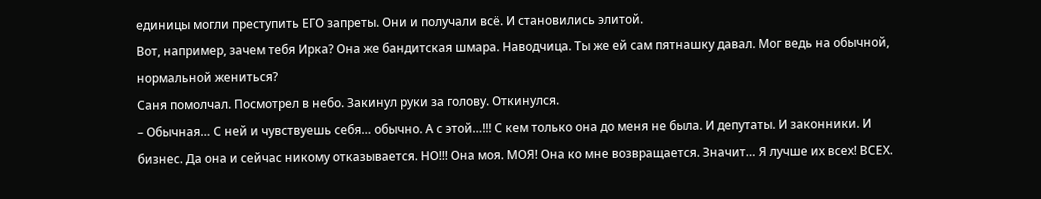единицы могли преступить ЕГО запреты. Они и получали всё. И становились элитой.
Вот, например, зачем тебя Ирка? Она же бандитская шмара. Наводчица. Ты же ей сам пятнашку давал. Мог ведь на обычной, нормальной жениться?
Саня помолчал. Посмотрел в небо. Закинул руки за голову. Откинулся.
– Обычная… С ней и чувствуешь себя… обычно. А с этой…!!! С кем только она до меня не была. И депутаты. И законники. И бизнес. Да она и сейчас никому отказывается. НО!!! Она моя. МОЯ! Она ко мне возвращается. Значит… Я лучше их всех! ВСЕХ.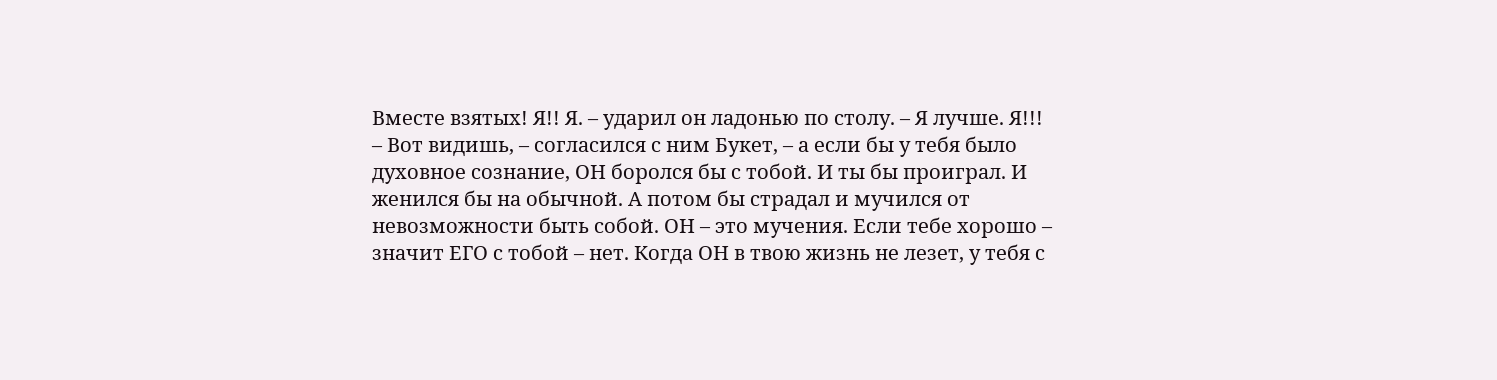Вместе взятых! Я!! Я. – ударил он ладонью по столу. – Я лучше. Я!!!
– Вот видишь, – согласился с ним Букет, – а если бы у тебя было духовное сознание, ОН боролся бы с тобой. И ты бы проиграл. И женился бы на обычной. А потом бы страдал и мучился от невозможности быть собой. ОН – это мучения. Если тебе хорошо – значит ЕГО с тобой – нет. Когда ОН в твою жизнь не лезет, у тебя с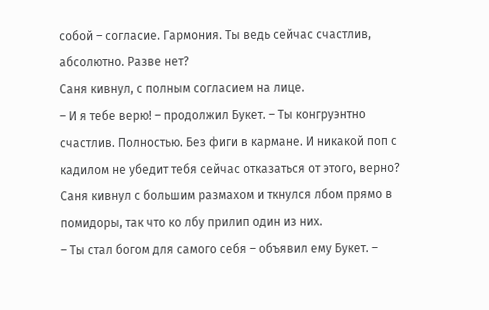собой – согласие. Гармония. Ты ведь сейчас счастлив, абсолютно. Разве нет?
Саня кивнул, с полным согласием на лице.
– И я тебе верю! – продолжил Букет. – Ты конгруэнтно счастлив. Полностью. Без фиги в кармане. И никакой поп с кадилом не убедит тебя сейчас отказаться от этого, верно?
Саня кивнул с большим размахом и ткнулся лбом прямо в помидоры, так что ко лбу прилип один из них.
– Ты стал богом для самого себя – объявил ему Букет. –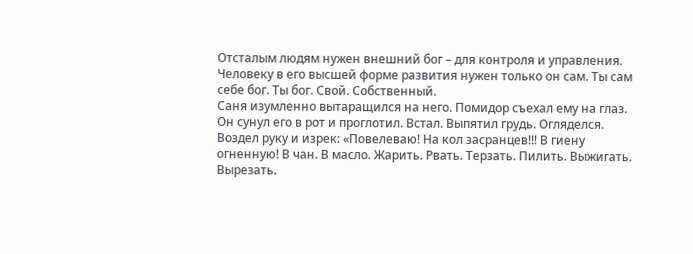Отсталым людям нужен внешний бог – для контроля и управления. Человеку в его высшей форме развития нужен только он сам. Ты сам себе бог. Ты бог. Свой. Собственный.
Саня изумленно вытаращился на него. Помидор съехал ему на глаз. Он сунул его в рот и проглотил. Встал. Выпятил грудь. Огляделся. Воздел руку и изрек: «Повелеваю! На кол засранцев!!! В гиену огненную! В чан. В масло. Жарить. Рвать. Терзать. Пилить. Выжигать. Вырезать.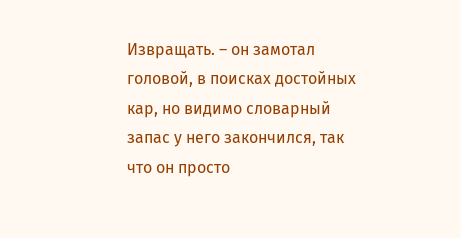Извращать. – он замотал головой, в поисках достойных кар, но видимо словарный запас у него закончился, так что он просто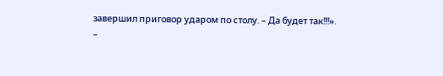завершил приговор ударом по столу. – Да будет так!!!».
–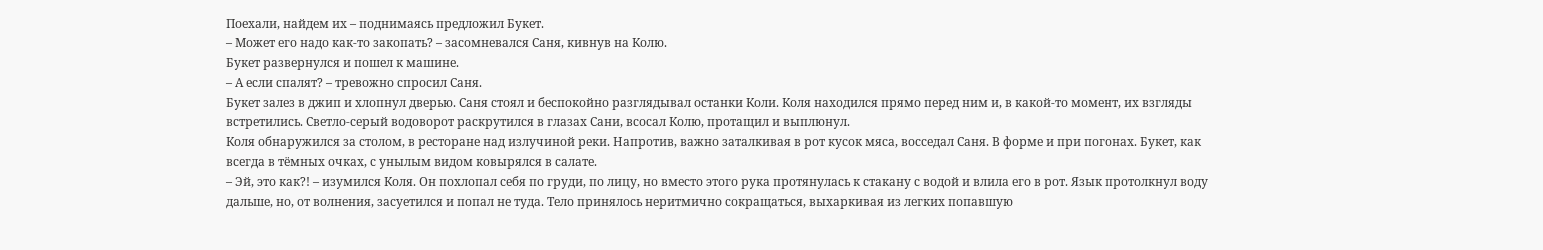Поехали, найдем их – поднимаясь предложил Букет.
– Может его надо как-то закопать? – засомневался Саня, кивнув на Колю.
Букет развернулся и пошел к машине.
– А если спалят? – тревожно спросил Саня.
Букет залез в джип и хлопнул дверью. Саня стоял и беспокойно разглядывал останки Коли. Коля находился прямо перед ним и, в какой-то момент, их взгляды встретились. Светло-серый водоворот раскрутился в глазах Сани, всосал Колю, протащил и выплюнул.
Коля обнаружился за столом, в ресторане над излучиной реки. Напротив, важно заталкивая в рот кусок мяса, восседал Саня. В форме и при погонах. Букет, как всегда в тёмных очках, с унылым видом ковырялся в салате.
– Эй, это как?! – изумился Коля. Он похлопал себя по груди, по лицу, но вместо этого рука протянулась к стакану с водой и влила его в рот. Язык протолкнул воду дальше, но, от волнения, засуетился и попал не туда. Тело принялось неритмично сокращаться, выхаркивая из легких попавшую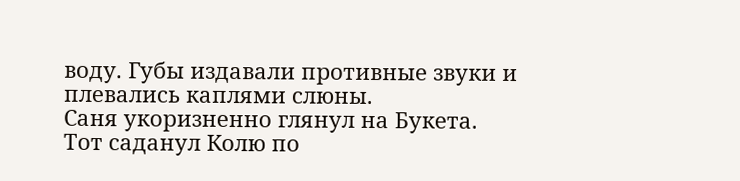воду. Губы издавали противные звуки и плевались каплями слюны.
Саня укоризненно глянул на Букета. Тот саданул Колю по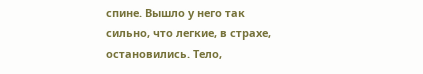спине. Вышло у него так сильно, что легкие, в страхе, остановились. Тело,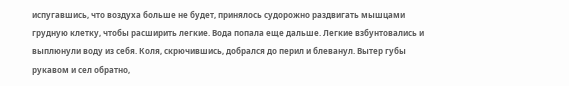испугавшись, что воздуха больше не будет, принялось судорожно раздвигать мышцами грудную клетку, чтобы расширить легкие. Вода попала еще дальше. Легкие взбунтовались и выплюнули воду из себя. Коля, скрючившись, добрался до перил и блеванул. Вытер губы рукавом и сел обратно,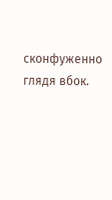сконфуженно глядя вбок.